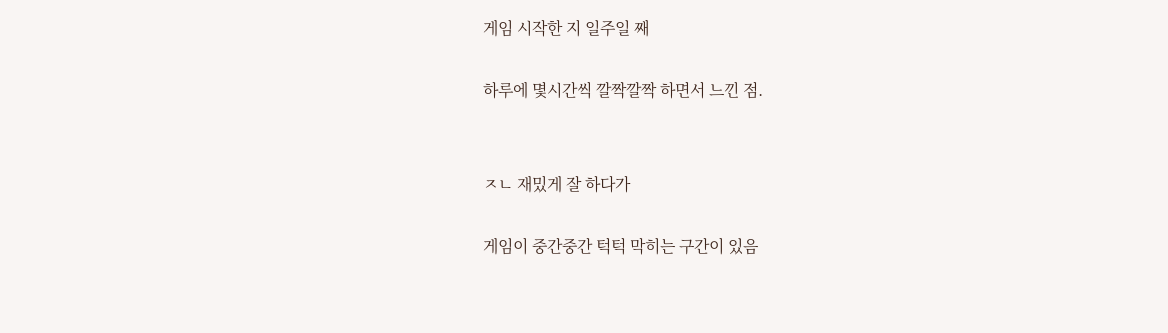게임 시작한 지 일주일 째

하루에 몇시간씩 깔짝깔짝 하면서 느낀 점.


ㅈㄴ 재밌게 잘 하다가

게임이 중간중간 턱턱 막히는 구간이 있음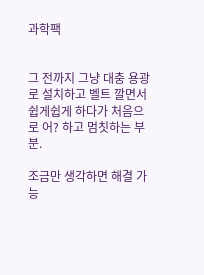과학팩


그 전까지 그냥 대충 용광로 설치하고 벨트 깔면서 쉽게쉽게 하다가 처음으로 어? 하고 멈칫하는 부분.

조금만 생각하면 해결 가능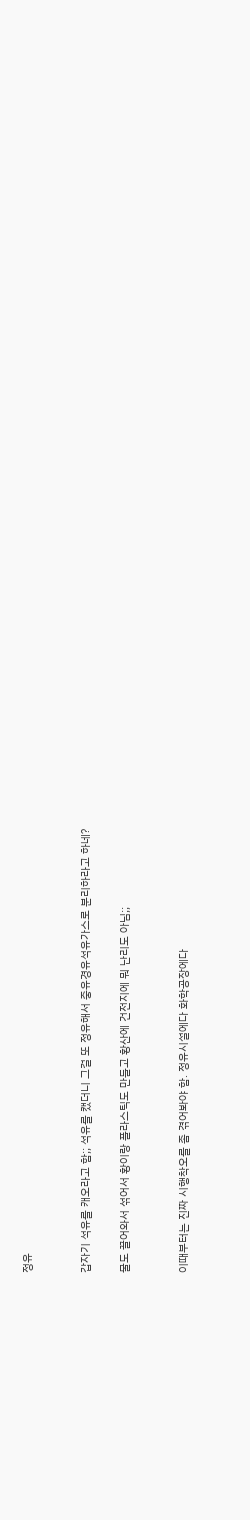정유


갑자기 석유를 캐오라고 함;; 석유를 캤더니 그걸 또 정유해서 중유경유석유가스로 분리하라고 하네?

물도 끌어와서 섞어서 황이랑 플라스틱도 만들고 황산에 건전지에 뭐 난리도 아님;;


이때부터는 진짜 시행착오를 좀 겪어봐야 함. 정유시설에다 화학공장에다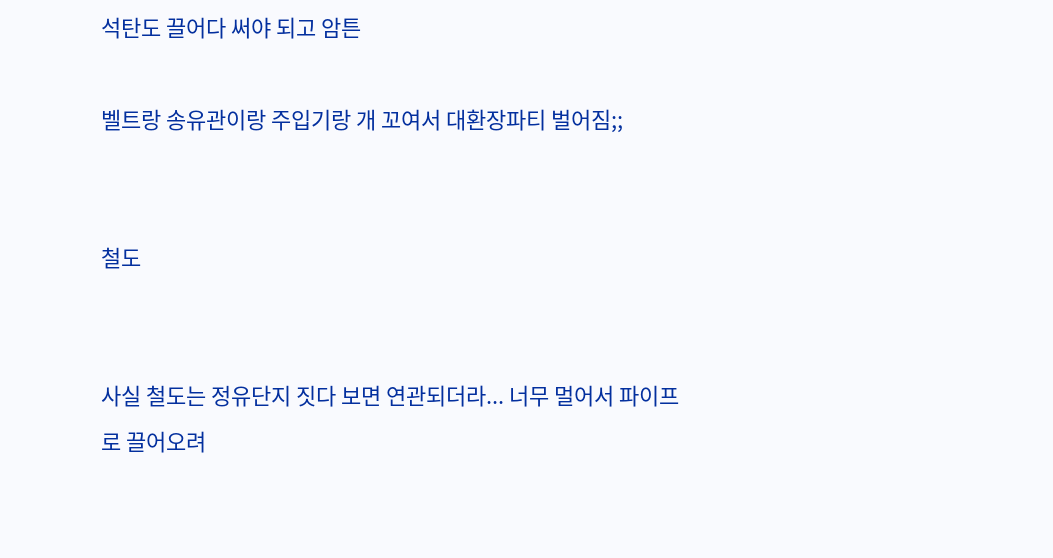석탄도 끌어다 써야 되고 암튼

벨트랑 송유관이랑 주입기랑 개 꼬여서 대환장파티 벌어짐;;


철도


사실 철도는 정유단지 짓다 보면 연관되더라... 너무 멀어서 파이프로 끌어오려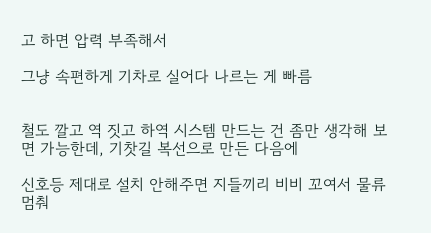고 하면 압력 부족해서

그냥 속편하게 기차로 실어다 나르는 게 빠름


철도 깔고 역 짓고 하역 시스템 만드는 건 좀만 생각해 보면 가능한데, 기찻길 복선으로 만든 다음에

신호등 제대로 설치 안해주면 지들끼리 비비 꼬여서 물류 멈춰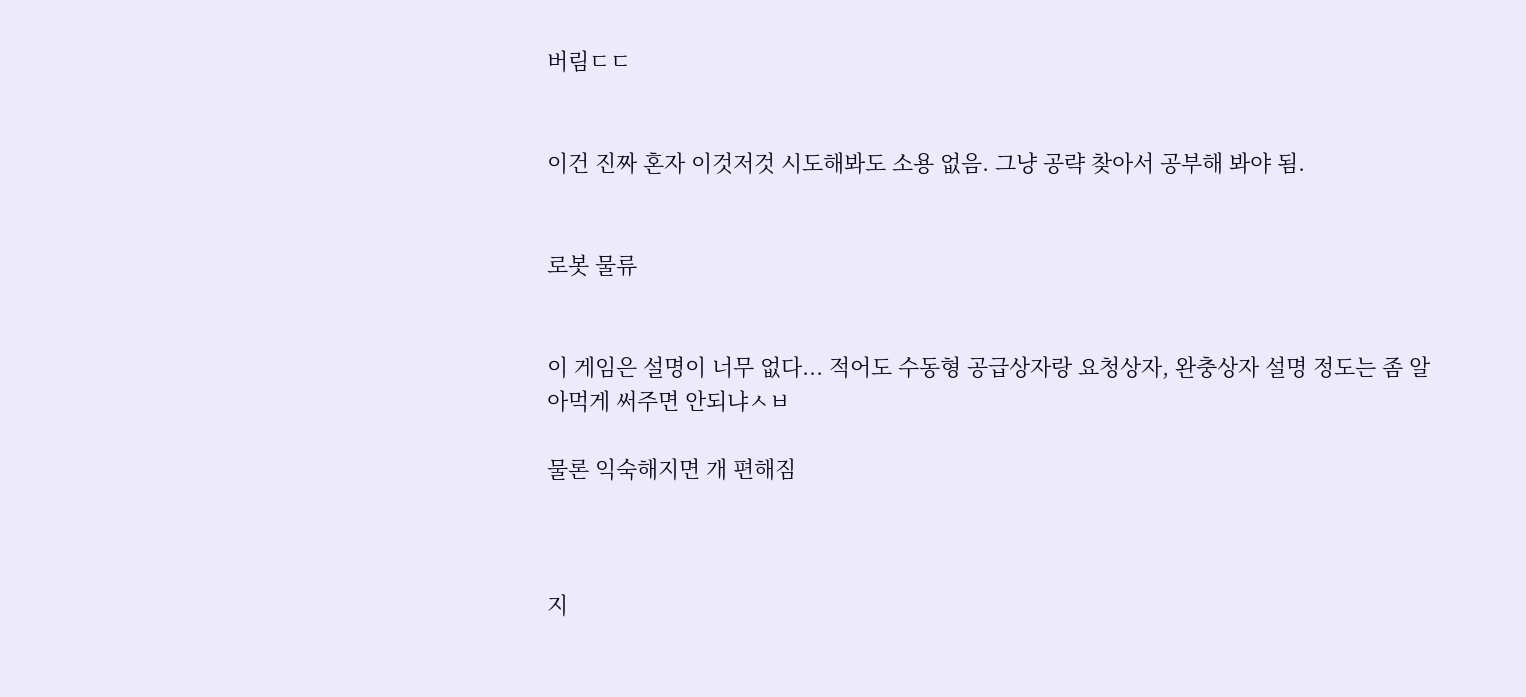버림ㄷㄷ


이건 진짜 혼자 이것저것 시도해봐도 소용 없음. 그냥 공략 찾아서 공부해 봐야 됨.


로봇 물류


이 게임은 설명이 너무 없다... 적어도 수동형 공급상자랑 요청상자, 완충상자 설명 정도는 좀 알아먹게 써주면 안되냐ㅅㅂ

물론 익숙해지면 개 편해짐



지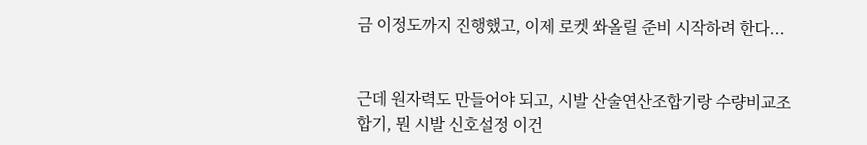금 이정도까지 진행했고, 이제 로켓 쏴올릴 준비 시작하려 한다...


근데 원자력도 만들어야 되고, 시발 산술연산조합기랑 수량비교조합기, 뭔 시발 신호설정 이건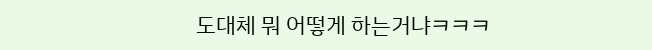도대체 뭐 어떻게 하는거냐ㅋㅋㅋ